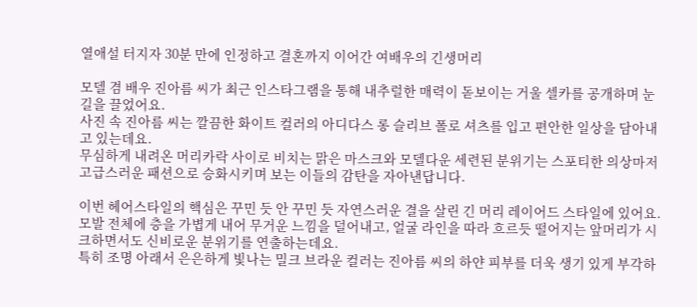열애설 터지자 30분 만에 인정하고 결혼까지 이어간 여배우의 긴생머리

모델 겸 배우 진아름 씨가 최근 인스타그램을 통해 내추럴한 매력이 돋보이는 거울 셀카를 공개하며 눈길을 끌었어요.
사진 속 진아름 씨는 깔끔한 화이트 컬러의 아디다스 롱 슬리브 폴로 셔츠를 입고 편안한 일상을 담아내고 있는데요.
무심하게 내려온 머리카락 사이로 비치는 맑은 마스크와 모델다운 세련된 분위기는 스포티한 의상마저 고급스러운 패션으로 승화시키며 보는 이들의 감탄을 자아낸답니다.

이번 헤어스타일의 핵심은 꾸민 듯 안 꾸민 듯 자연스러운 결을 살린 긴 머리 레이어드 스타일에 있어요.
모발 전체에 층을 가볍게 내어 무거운 느낌을 덜어내고, 얼굴 라인을 따라 흐르듯 떨어지는 앞머리가 시크하면서도 신비로운 분위기를 연출하는데요.
특히 조명 아래서 은은하게 빛나는 밀크 브라운 컬러는 진아름 씨의 하얀 피부를 더욱 생기 있게 부각하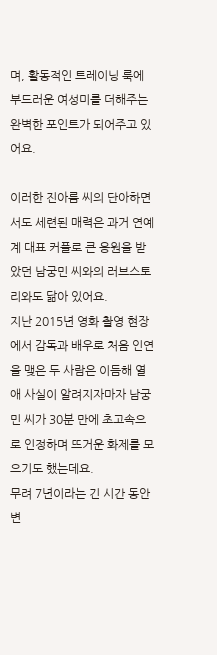며, 활동적인 트레이닝 룩에 부드러운 여성미를 더해주는 완벽한 포인트가 되어주고 있어요.

이러한 진아름 씨의 단아하면서도 세련된 매력은 과거 연예계 대표 커플로 큰 응원을 받았던 남궁민 씨와의 러브스토리와도 닮아 있어요.
지난 2015년 영화 촬영 현장에서 감독과 배우로 처음 인연을 맺은 두 사람은 이듬해 열애 사실이 알려지자마자 남궁민 씨가 30분 만에 초고속으로 인정하며 뜨거운 화제를 모으기도 했는데요.
무려 7년이라는 긴 시간 동안 변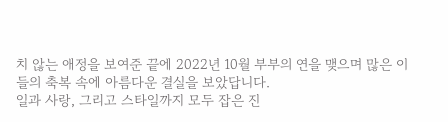치 않는 애정을 보여준 끝에 2022년 10월 부부의 연을 맺으며 많은 이들의 축복 속에 아름다운 결실을 보았답니다.
일과 사랑, 그리고 스타일까지 모두 잡은 진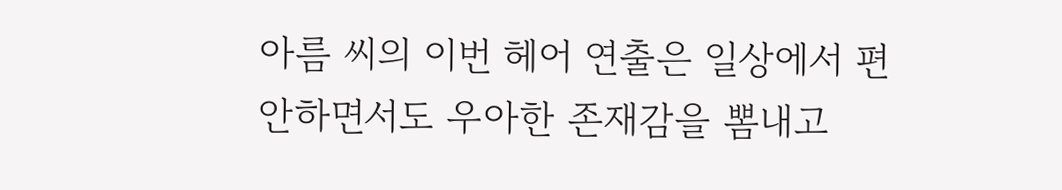아름 씨의 이번 헤어 연출은 일상에서 편안하면서도 우아한 존재감을 뽐내고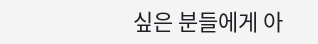싶은 분들에게 아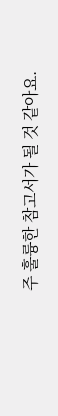주 훌륭한 참고서가 될 것 같아요.